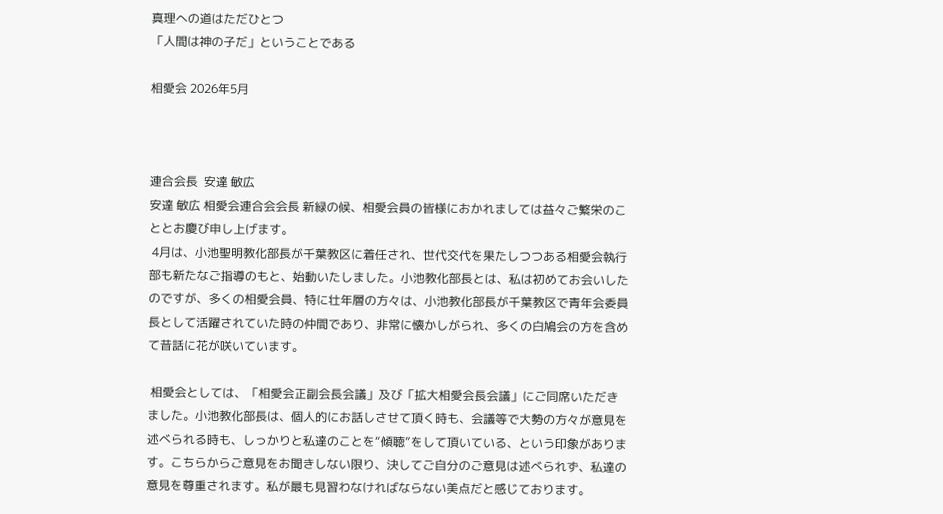真理への道はただひとつ
「人間は神の子だ」ということである

相愛会 2026年5月



連合会長  安達 敏広
安達 敏広 相愛会連合会会長 新緑の候、相愛会員の皆様におかれましては益々ご繁栄のこととお慶び申し上げます。
 4月は、小池聖明教化部長が千葉教区に着任され、世代交代を果たしつつある相愛会執行部も新たなご指導のもと、始動いたしました。小池教化部長とは、私は初めてお会いしたのですが、多くの相愛会員、特に壮年層の方々は、小池教化部長が千葉教区で青年会委員長として活躍されていた時の仲間であり、非常に懐かしがられ、多くの白鳩会の方を含めて昔話に花が咲いています。

 相愛会としては、「相愛会正副会長会議」及び「拡大相愛会長会議」にご同席いただきました。小池教化部長は、個人的にお話しさせて頂く時も、会議等で大勢の方々が意見を述べられる時も、しっかりと私達のことを“傾聴”をして頂いている、という印象があります。こちらからご意見をお聞きしない限り、決してご自分のご意見は述べられず、私達の意見を尊重されます。私が最も見習わなければならない美点だと感じております。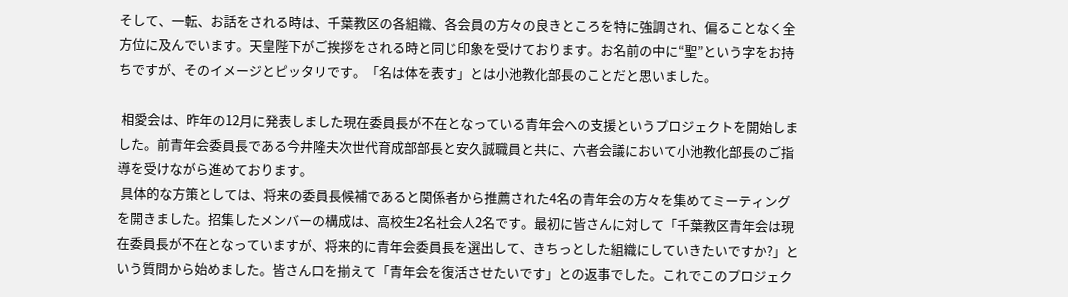そして、一転、お話をされる時は、千葉教区の各組織、各会員の方々の良きところを特に強調され、偏ることなく全方位に及んでいます。天皇陛下がご挨拶をされる時と同じ印象を受けております。お名前の中に“聖”という字をお持ちですが、そのイメージとピッタリです。「名は体を表す」とは小池教化部長のことだと思いました。

 相愛会は、昨年の12月に発表しました現在委員長が不在となっている青年会への支援というプロジェクトを開始しました。前青年会委員長である今井隆夫次世代育成部部長と安久誠職員と共に、六者会議において小池教化部長のご指導を受けながら進めております。
 具体的な方策としては、将来の委員長候補であると関係者から推薦された4名の青年会の方々を集めてミーティングを開きました。招集したメンバーの構成は、高校生2名社会人2名です。最初に皆さんに対して「千葉教区青年会は現在委員長が不在となっていますが、将来的に青年会委員長を選出して、きちっとした組織にしていきたいですか?」という質問から始めました。皆さん口を揃えて「青年会を復活させたいです」との返事でした。これでこのプロジェク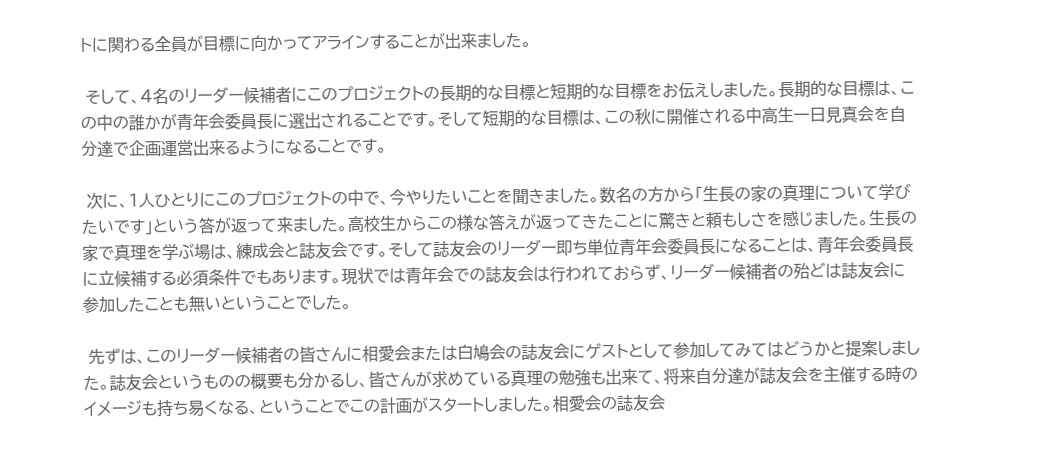トに関わる全員が目標に向かってアラインすることが出来ました。

 そして、4名のリーダー候補者にこのプロジェクトの長期的な目標と短期的な目標をお伝えしました。長期的な目標は、この中の誰かが青年会委員長に選出されることです。そして短期的な目標は、この秋に開催される中高生一日見真会を自分達で企画運営出来るようになることです。

 次に、1人ひとりにこのプロジェクトの中で、今やりたいことを聞きました。数名の方から「生長の家の真理について学びたいです」という答が返って来ました。高校生からこの様な答えが返ってきたことに驚きと頼もしさを感じました。生長の家で真理を学ぶ場は、練成会と誌友会です。そして誌友会のリーダー即ち単位青年会委員長になることは、青年会委員長に立候補する必須条件でもあります。現状では青年会での誌友会は行われておらず、リーダー候補者の殆どは誌友会に参加したことも無いということでした。

 先ずは、このリーダー候補者の皆さんに相愛会または白鳩会の誌友会にゲストとして参加してみてはどうかと提案しました。誌友会というものの概要も分かるし、皆さんが求めている真理の勉強も出来て、将来自分達が誌友会を主催する時のイメージも持ち易くなる、ということでこの計画がスタートしました。相愛会の誌友会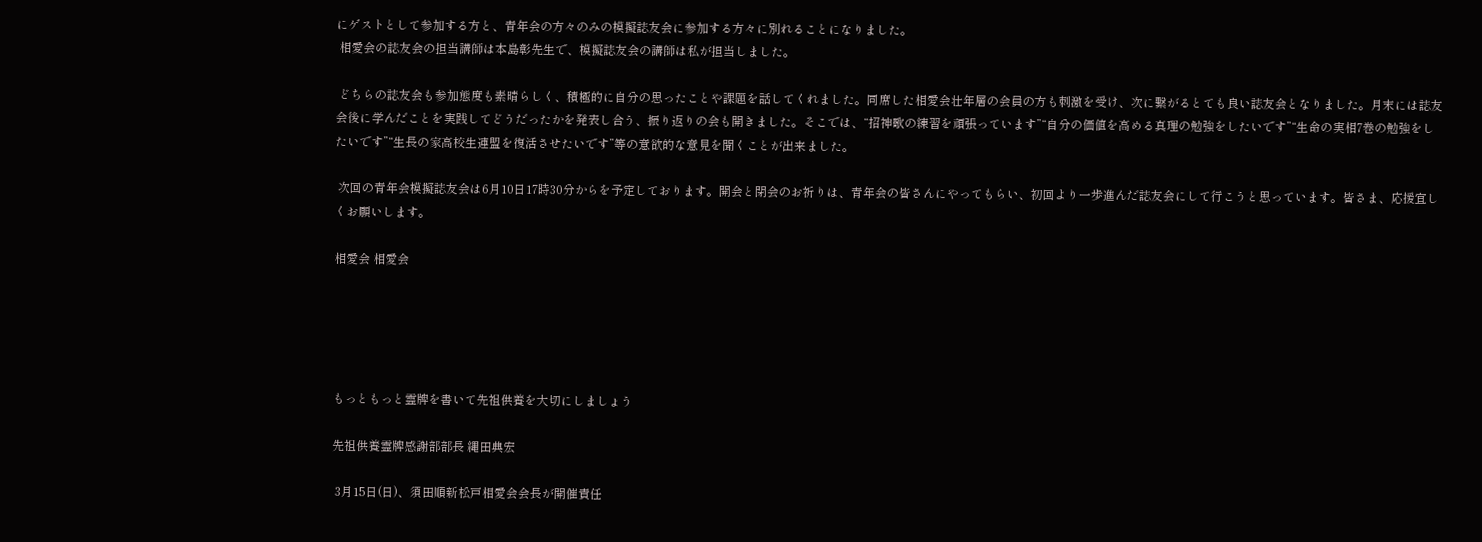にゲストとして参加する方と、青年会の方々のみの模擬誌友会に参加する方々に別れることになりました。
 相愛会の誌友会の担当講師は本島彰先生で、模擬誌友会の講師は私が担当しました。

 どちらの誌友会も参加態度も素晴らしく、積極的に自分の思ったことや課題を話してくれました。同席した相愛会壮年層の会員の方も刺激を受け、次に繋がるとても良い誌友会となりました。月末には誌友会後に学んだことを実践してどうだったかを発表し合う、振り返りの会も開きました。そこでは、“招神歌の練習を頑張っています”“自分の価値を高める真理の勉強をしたいです”“生命の実相7巻の勉強をしたいです”“生長の家高校生連盟を復活させたいです”等の意欲的な意見を聞くことが出来ました。

 次回の青年会模擬誌友会は6月10日17時30分からを予定しております。開会と閉会のお祈りは、青年会の皆さんにやってもらい、初回より一歩進んだ誌友会にして行こうと思っています。皆さま、応援宜しくお願いします。

相愛会 相愛会





もっともっと霊牌を書いて先祖供養を大切にしましょう

先祖供養霊牌感謝部部長 縄田典宏

 3月15日(日)、須田順新松戸相愛会会長が開催責任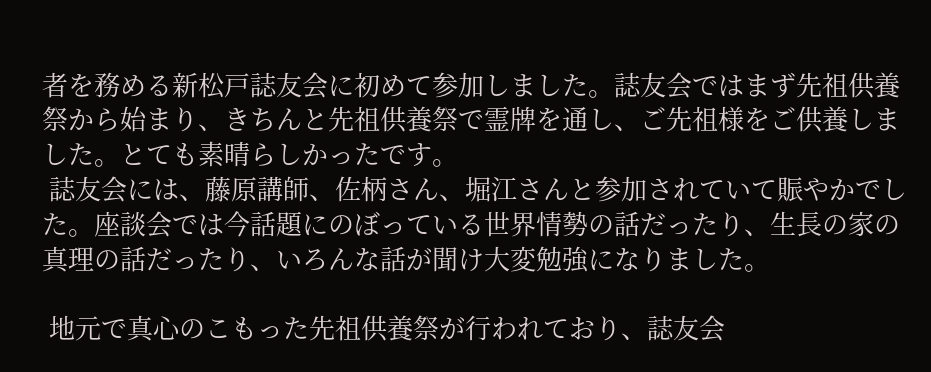者を務める新松戸誌友会に初めて参加しました。誌友会ではまず先祖供養祭から始まり、きちんと先祖供養祭で霊牌を通し、ご先祖様をご供養しました。とても素晴らしかったです。
 誌友会には、藤原講師、佐柄さん、堀江さんと参加されていて賑やかでした。座談会では今話題にのぼっている世界情勢の話だったり、生長の家の真理の話だったり、いろんな話が聞け大変勉強になりました。

 地元で真心のこもった先祖供養祭が行われており、誌友会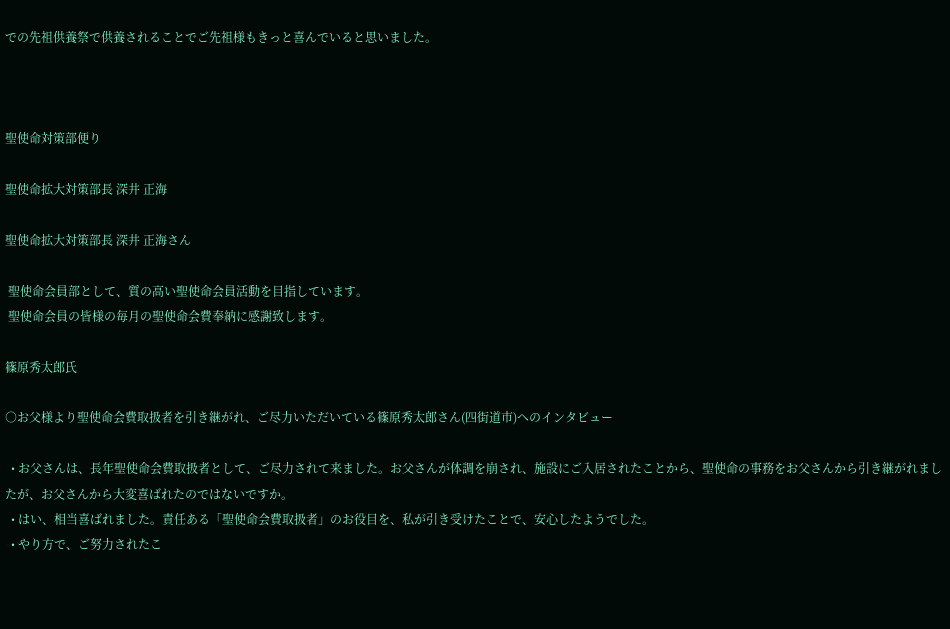での先祖供養祭で供養されることでご先祖様もきっと喜んでいると思いました。



聖使命対策部便り

聖使命拡大対策部長 深井 正海

聖使命拡大対策部長 深井 正海さん

 聖使命会員部として、質の高い聖使命会員活動を目指しています。
 聖使命会員の皆様の毎月の聖使命会費奉納に感謝致します。

篠原秀太郎氏

○お父様より聖使命会費取扱者を引き継がれ、ご尽力いただいている篠原秀太郎さん(四街道市)へのインタビュー

  • お父さんは、長年聖使命会費取扱者として、ご尽力されて来ました。お父さんが体調を崩され、施設にご入居されたことから、聖使命の事務をお父さんから引き継がれましたが、お父さんから大変喜ばれたのではないですか。
  • はい、相当喜ばれました。責任ある「聖使命会費取扱者」のお役目を、私が引き受けたことで、安心したようでした。
  • やり方で、ご努力されたこ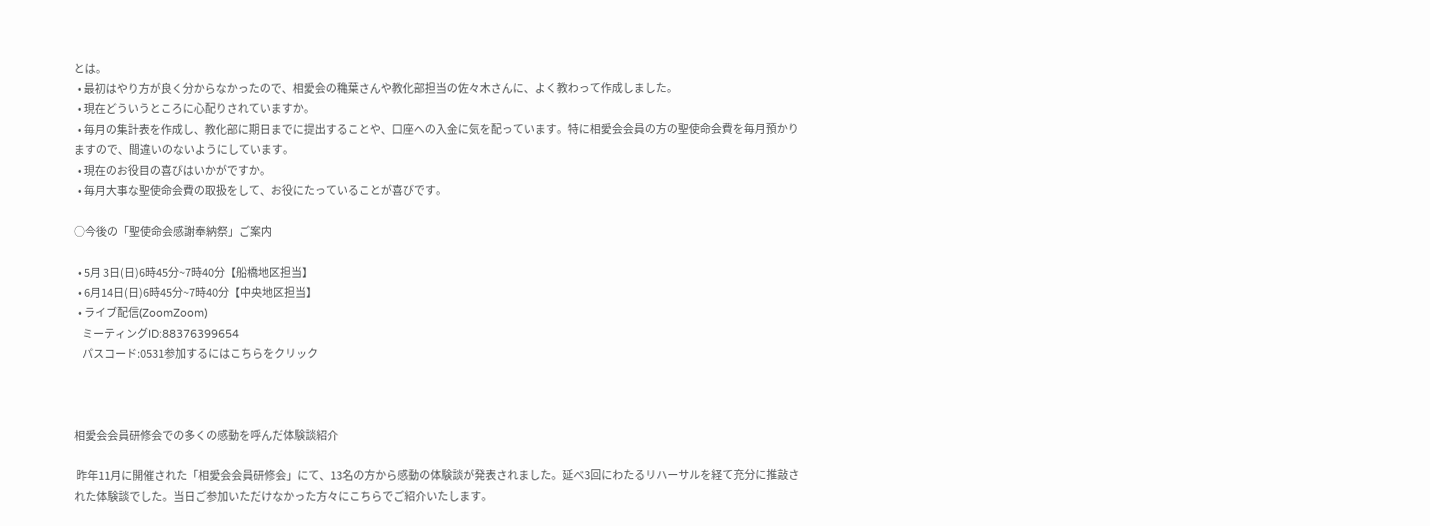とは。
  • 最初はやり方が良く分からなかったので、相愛会の穐葉さんや教化部担当の佐々木さんに、よく教わって作成しました。
  • 現在どういうところに心配りされていますか。
  • 毎月の集計表を作成し、教化部に期日までに提出することや、口座への入金に気を配っています。特に相愛会会員の方の聖使命会費を毎月預かりますので、間違いのないようにしています。
  • 現在のお役目の喜びはいかがですか。
  • 毎月大事な聖使命会費の取扱をして、お役にたっていることが喜びです。

○今後の「聖使命会感謝奉納祭」ご案内

  • 5月 3日(日)6時45分~7時40分【船橋地区担当】
  • 6月14日(日)6時45分~7時40分【中央地区担当】
  • ライブ配信(ZoomZoom)
    ミーティングID:88376399654
    パスコード:0531参加するにはこちらをクリック



相愛会会員研修会での多くの感動を呼んだ体験談紹介

 昨年11月に開催された「相愛会会員研修会」にて、13名の方から感動の体験談が発表されました。延べ3回にわたるリハーサルを経て充分に推敲された体験談でした。当日ご参加いただけなかった方々にこちらでご紹介いたします。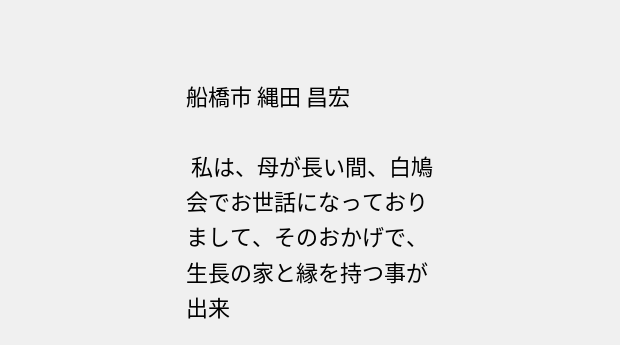船橋市 縄田 昌宏

 私は、母が長い間、白鳩会でお世話になっておりまして、そのおかげで、生長の家と縁を持つ事が出来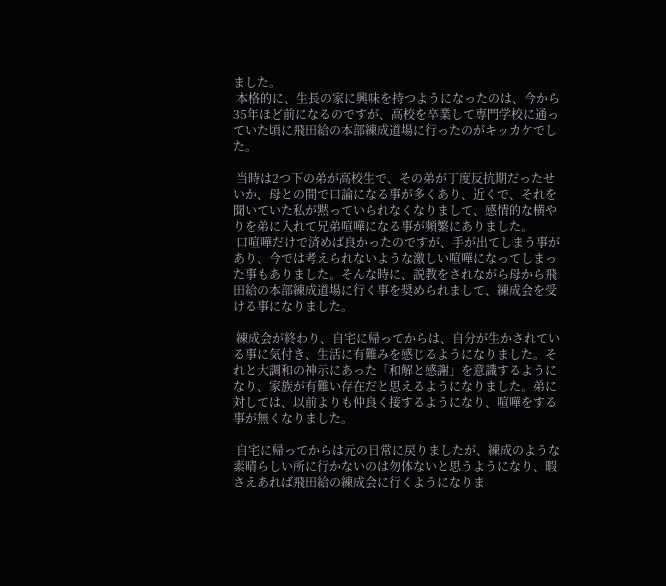ました。
 本格的に、生長の家に興味を持つようになったのは、今から35年ほど前になるのですが、高校を卒業して専門学校に通っていた頃に飛田給の本部練成道場に行ったのがキッカケでした。

 当時は2つ下の弟が高校生で、その弟が丁度反抗期だったせいか、母との間で口論になる事が多くあり、近くで、それを聞いていた私が黙っていられなくなりまして、感情的な横やりを弟に入れて兄弟喧嘩になる事が頻繁にありました。
 口喧嘩だけで済めば良かったのですが、手が出てしまう事があり、今では考えられないような激しい喧嘩になってしまった事もありました。そんな時に、説教をされながら母から飛田給の本部練成道場に行く事を奨められまして、練成会を受ける事になりました。

 練成会が終わり、自宅に帰ってからは、自分が生かされている事に気付き、生活に有難みを感じるようになりました。それと大調和の神示にあった「和解と感謝」を意識するようになり、家族が有難い存在だと思えるようになりました。弟に対しては、以前よりも仲良く接するようになり、喧嘩をする事が無くなりました。

 自宅に帰ってからは元の日常に戻りましたが、練成のような素晴らしい所に行かないのは勿体ないと思うようになり、暇さえあれば飛田給の練成会に行くようになりま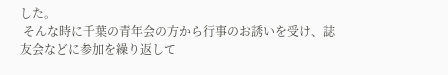した。
 そんな時に千葉の青年会の方から行事のお誘いを受け、誌友会などに参加を繰り返して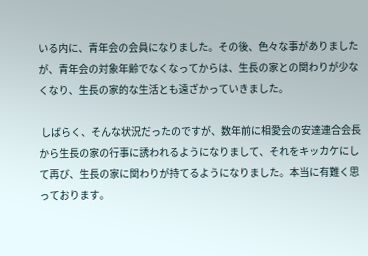いる内に、青年会の会員になりました。その後、色々な事がありましたが、青年会の対象年齢でなくなってからは、生長の家との関わりが少なくなり、生長の家的な生活とも遠ざかっていきました。

 しばらく、そんな状況だったのですが、数年前に相愛会の安達連合会長から生長の家の行事に誘われるようになりまして、それをキッカケにして再び、生長の家に関わりが持てるようになりました。本当に有難く思っております。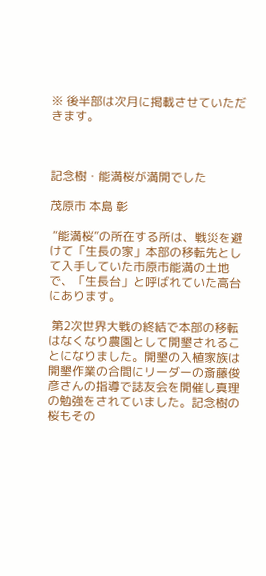※ 後半部は次月に掲載させていただきます。



記念樹・能満桜が満開でした

茂原市 本島 彰

 “能満桜”の所在する所は、戦災を避けて「生長の家」本部の移転先として入手していた市原市能満の土地で、「生長台」と呼ばれていた高台にあります。

 第2次世界大戦の終結で本部の移転はなくなり農園として開墾されることになりました。開墾の入植家族は開墾作業の合間にリーダーの斎藤俊彦さんの指導で誌友会を開催し真理の勉強をされていました。記念樹の桜もその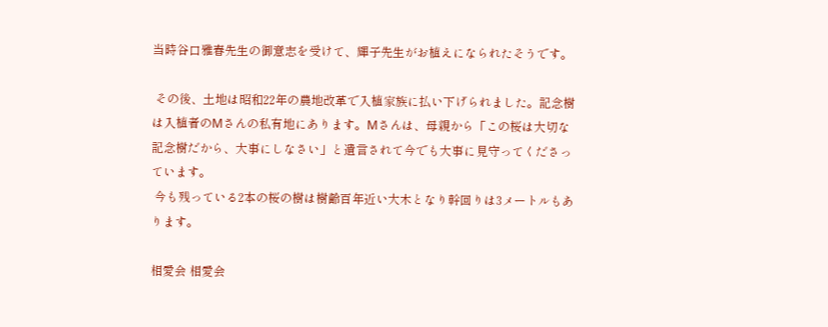当時谷口雅春先生の御意志を受けて、輝子先生がお植えになられたそうです。

 その後、土地は昭和22年の農地改革で入植家族に払い下げられました。記念樹は入植者のMさんの私有地にあります。Mさんは、母親から「この桜は大切な記念樹だから、大事にしなさい」と遺言されて今でも大事に見守ってくださっています。
 今も残っている2本の桜の樹は樹齢百年近い大木となり幹回りは3メートルもあります。

相愛会 相愛会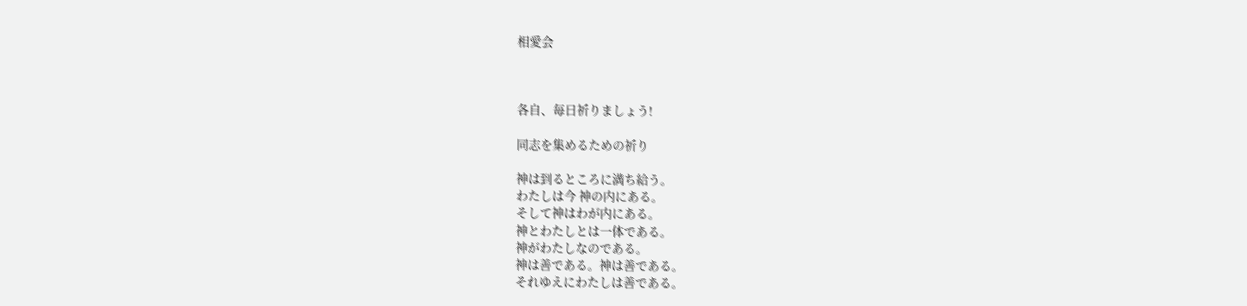相愛会



各自、毎日祈りましょう!

同志を集めるための祈り

神は到るところに満ち給う。
わたしは今 神の内にある。
そして神はわが内にある。
神とわたしとは一体である。
神がわたしなのである。
神は善である。神は善である。
それゆえにわたしは善である。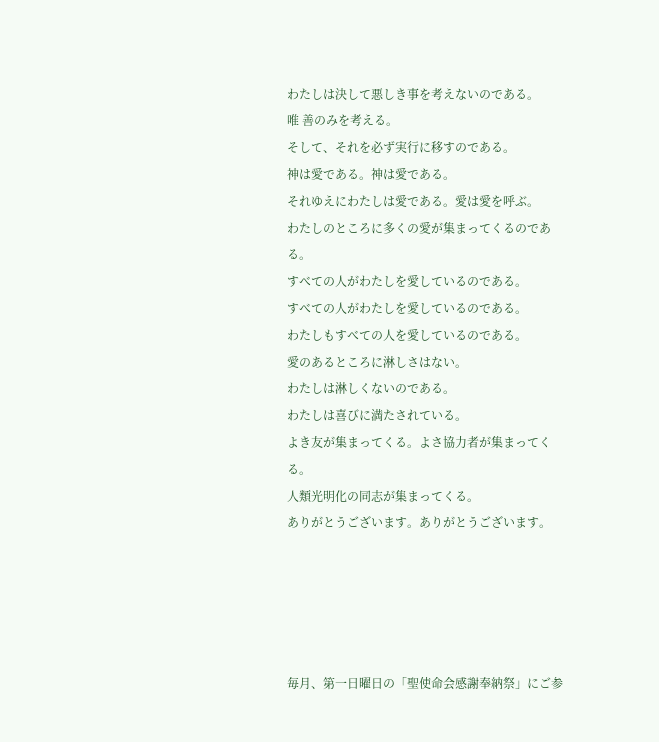わたしは決して悪しき事を考えないのである。
唯 善のみを考える。
そして、それを必ず実行に移すのである。
神は愛である。神は愛である。
それゆえにわたしは愛である。愛は愛を呼ぶ。
わたしのところに多くの愛が集まってくるのである。
すべての人がわたしを愛しているのである。
すべての人がわたしを愛しているのである。
わたしもすべての人を愛しているのである。
愛のあるところに淋しさはない。
わたしは淋しくないのである。
わたしは喜びに満たされている。
よき友が集まってくる。よさ協力者が集まってくる。
人類光明化の同志が集まってくる。
ありがとうございます。ありがとうございます。





毎月、第一日曜日の「聖使命会感謝奉納祭」にご参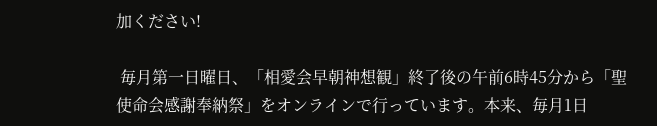加ください!

 毎月第一日曜日、「相愛会早朝神想観」終了後の午前6時45分から「聖使命会感謝奉納祭」をオンラインで行っています。本来、毎月1日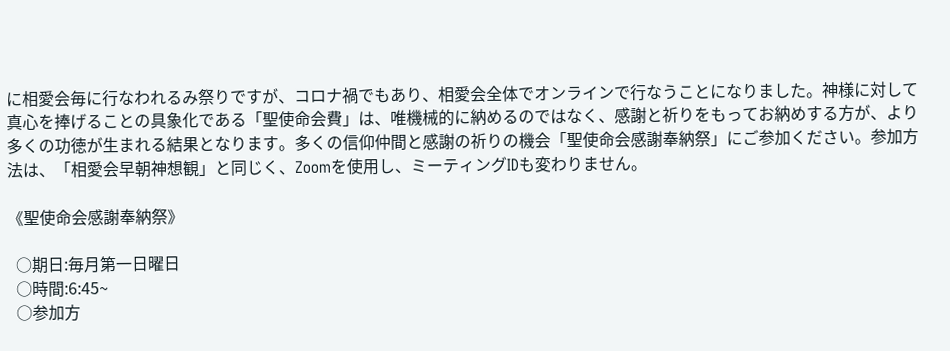に相愛会毎に行なわれるみ祭りですが、コロナ禍でもあり、相愛会全体でオンラインで行なうことになりました。神様に対して真心を捧げることの具象化である「聖使命会費」は、唯機械的に納めるのではなく、感謝と祈りをもってお納めする方が、より多くの功徳が生まれる結果となります。多くの信仰仲間と感謝の祈りの機会「聖使命会感謝奉納祭」にご参加ください。参加方法は、「相愛会早朝神想観」と同じく、Zoomを使用し、ミーティングIDも変わりません。

《聖使命会感謝奉納祭》

  ○期日:毎月第一日曜日
  ○時間:6:45~
  ○参加方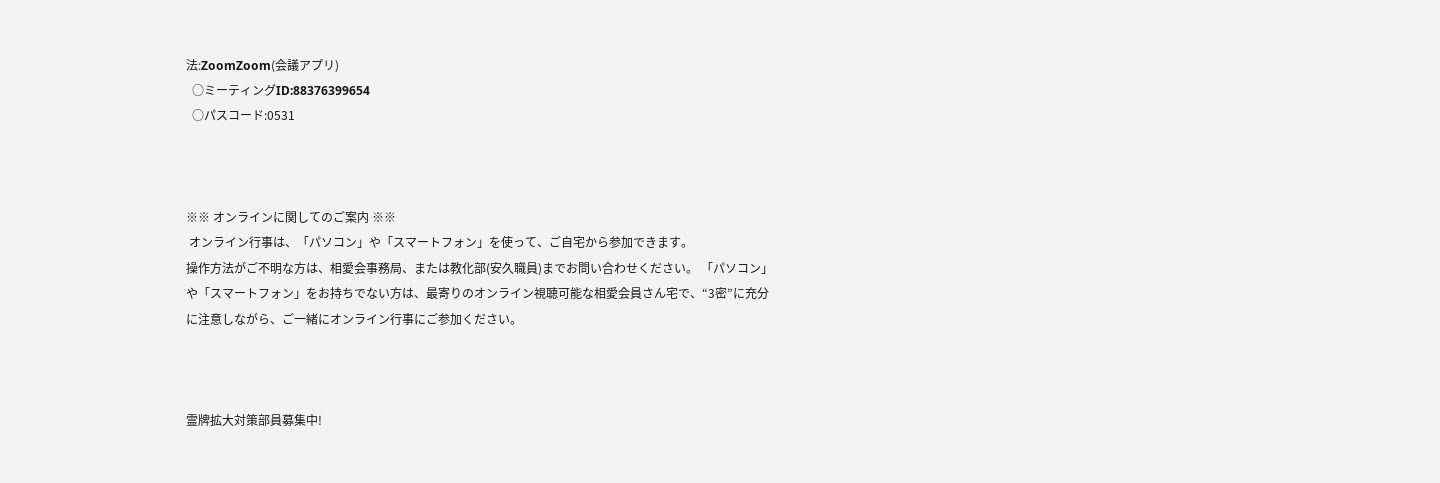法:ZoomZoom(会議アプリ)
  ○ミーティングID:88376399654
  ○パスコード:0531



※※ オンラインに関してのご案内 ※※
 オンライン行事は、「パソコン」や「スマートフォン」を使って、ご自宅から参加できます。
操作方法がご不明な方は、相愛会事務局、または教化部(安久職員)までお問い合わせください。 「パソコン」や「スマートフォン」をお持ちでない方は、最寄りのオンライン視聴可能な相愛会員さん宅で、“3密”に充分に注意しながら、ご一緒にオンライン行事にご参加ください。



霊牌拡大対策部員募集中!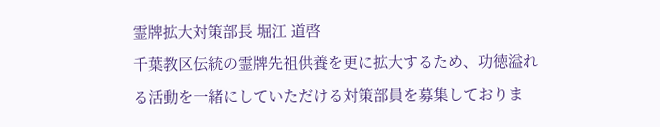霊牌拡大対策部長 堀江 道啓
千葉教区伝統の霊牌先祖供養を更に拡大するため、功徳溢れる活動を一緒にしていただける対策部員を募集しておりま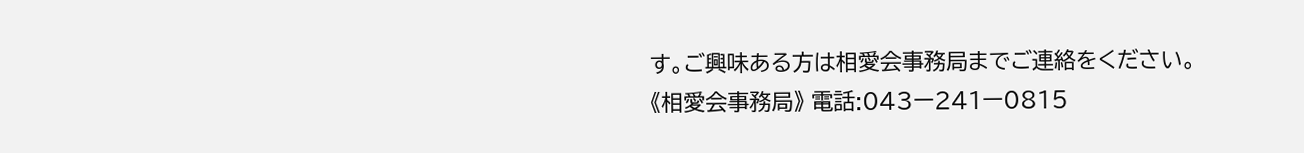す。ご興味ある方は相愛会事務局までご連絡をください。
《相愛会事務局》 電話:043ー241ー0815